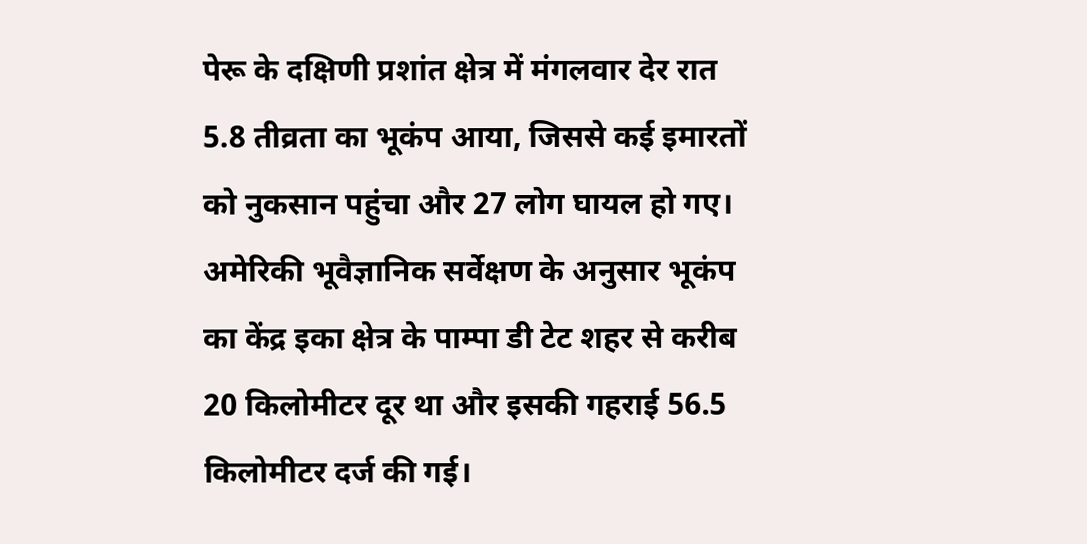पेरू के दक्षिणी प्रशांत क्षेत्र में मंगलवार देर रात 5.8 तीव्रता का भूकंप आया, जिससे कई इमारतों को नुकसान पहुंचा और 27 लोग घायल हो गए। अमेरिकी भूवैज्ञानिक सर्वेक्षण के अनुसार भूकंप का केंद्र इका क्षेत्र के पाम्पा डी टेट शहर से करीब 20 किलोमीटर दूर था और इसकी गहराई 56.5 किलोमीटर दर्ज की गई।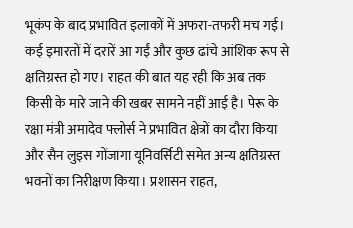भूकंप के बाद प्रभावित इलाकों में अफरा-तफरी मच गई। कई इमारतों में दरारें आ गईं और कुछ ढांचे आंशिक रूप से क्षतिग्रस्त हो गए। राहत की बात यह रही कि अब तक किसी के मारे जाने की खबर सामने नहीं आई है। पेरू के रक्षा मंत्री अमादेव फ्लोर्स ने प्रभावित क्षेत्रों का दौरा किया और सैन लुइस गोंजागा यूनिवर्सिटी समेत अन्य क्षतिग्रस्त भवनों का निरीक्षण किया। प्रशासन राहत,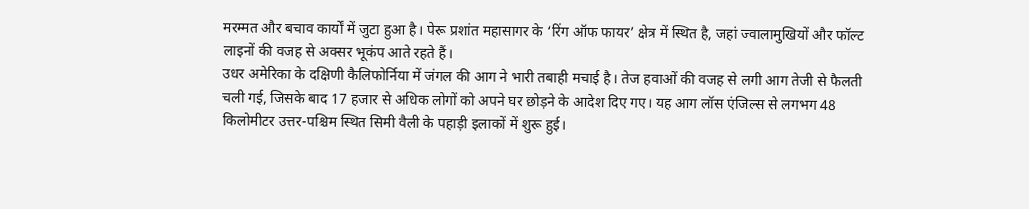मरम्मत और बचाव कार्यों में जुटा हुआ है। पेरू प्रशांत महासागर के ‘रिंग ऑफ फायर’ क्षेत्र में स्थित है, जहां ज्वालामुखियों और फॉल्ट लाइनों की वजह से अक्सर भूकंप आते रहते हैं।
उधर अमेरिका के दक्षिणी कैलिफोर्निया में जंगल की आग ने भारी तबाही मचाई है। तेज हवाओं की वजह से लगी आग तेजी से फैलती चली गई, जिसके बाद 17 हजार से अधिक लोगों को अपने घर छोड़ने के आदेश दिए गए। यह आग लॉस एंजिल्स से लगभग 48 किलोमीटर उत्तर-पश्चिम स्थित सिमी वैली के पहाड़ी इलाकों में शुरू हुई।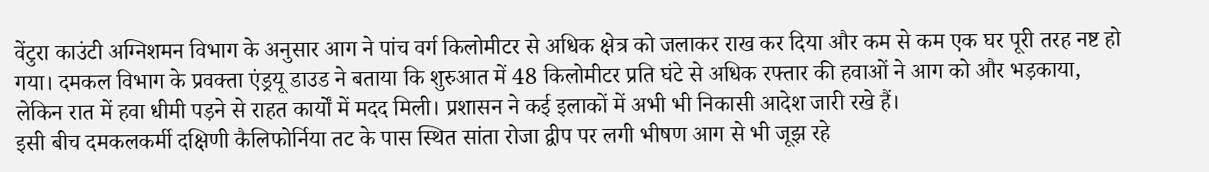वेंटुरा काउंटी अग्निशमन विभाग के अनुसार आग ने पांच वर्ग किलोमीटर से अधिक क्षेत्र को जलाकर राख कर दिया और कम से कम एक घर पूरी तरह नष्ट हो गया। दमकल विभाग के प्रवक्ता एंड्रयू डाउड ने बताया कि शुरुआत में 48 किलोमीटर प्रति घंटे से अधिक रफ्तार की हवाओं ने आग को और भड़काया, लेकिन रात में हवा धीमी पड़ने से राहत कार्यों में मदद मिली। प्रशासन ने कई इलाकों में अभी भी निकासी आदेश जारी रखे हैं।
इसी बीच दमकलकर्मी दक्षिणी कैलिफोर्निया तट के पास स्थित सांता रोजा द्वीप पर लगी भीषण आग से भी जूझ रहे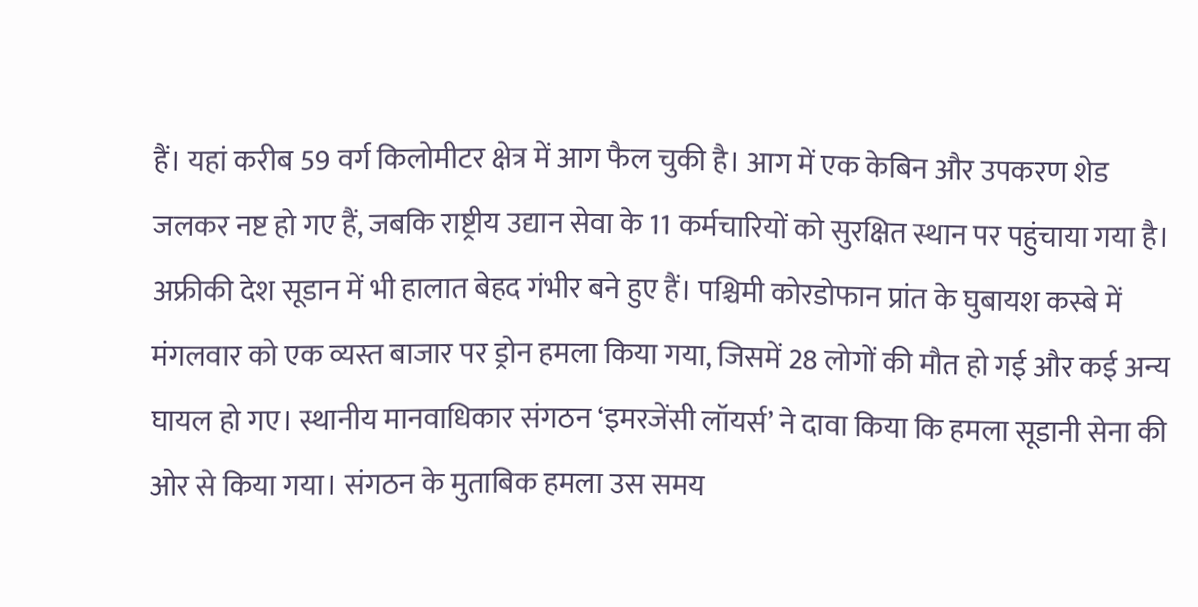हैं। यहां करीब 59 वर्ग किलोमीटर क्षेत्र में आग फैल चुकी है। आग में एक केबिन और उपकरण शेड जलकर नष्ट हो गए हैं, जबकि राष्ट्रीय उद्यान सेवा के 11 कर्मचारियों को सुरक्षित स्थान पर पहुंचाया गया है।
अफ्रीकी देश सूडान में भी हालात बेहद गंभीर बने हुए हैं। पश्चिमी कोरडोफान प्रांत के घुबायश कस्बे में मंगलवार को एक व्यस्त बाजार पर ड्रोन हमला किया गया, जिसमें 28 लोगों की मौत हो गई और कई अन्य घायल हो गए। स्थानीय मानवाधिकार संगठन ‘इमरजेंसी लॉयर्स’ ने दावा किया कि हमला सूडानी सेना की ओर से किया गया। संगठन के मुताबिक हमला उस समय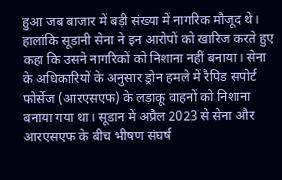हुआ जब बाजार में बड़ी संख्या में नागरिक मौजूद थे। हालांकि सूडानी सेना ने इन आरोपों को खारिज करते हुए कहा कि उसने नागरिकों को निशाना नहीं बनाया। सेना के अधिकारियों के अनुसार ड्रोन हमले में रैपिड सपोर्ट फोर्सेज (आरएसएफ) के लड़ाकू वाहनों को निशाना बनाया गया था। सूडान में अप्रैल 2023 से सेना और आरएसएफ के बीच भीषण संघर्ष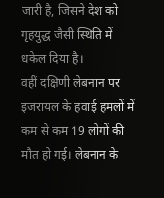जारी है, जिसने देश को गृहयुद्ध जैसी स्थिति में धकेल दिया है।
वहीं दक्षिणी लेबनान पर इजरायल के हवाई हमलों में कम से कम 19 लोगों की मौत हो गई। लेबनान के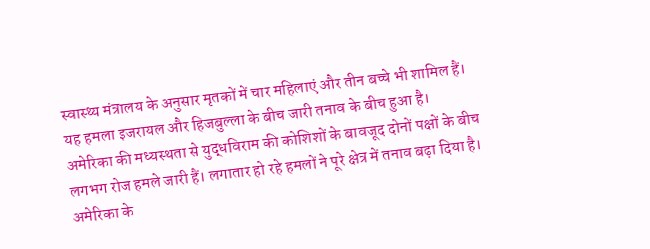स्वास्थ्य मंत्रालय के अनुसार मृतकों में चार महिलाएं और तीन बच्चे भी शामिल हैं। यह हमला इजरायल और हिजबुल्ला के बीच जारी तनाव के बीच हुआ है। अमेरिका की मध्यस्थता से युद्धविराम की कोशिशों के बावजूद दोनों पक्षों के बीच लगभग रोज हमले जारी हैं। लगातार हो रहे हमलों ने पूरे क्षेत्र में तनाव बढ़ा दिया है।
अमेरिका के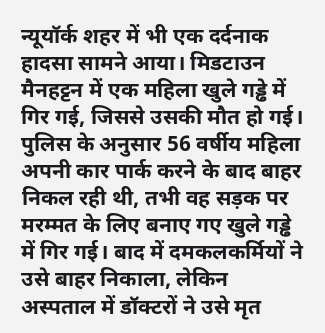न्यूयॉर्क शहर में भी एक दर्दनाक हादसा सामने आया। मिडटाउन मैनहट्टन में एक महिला खुले गड्ढे में गिर गई, जिससे उसकी मौत हो गई। पुलिस के अनुसार 56 वर्षीय महिला अपनी कार पार्क करने के बाद बाहर निकल रही थी, तभी वह सड़क पर मरम्मत के लिए बनाए गए खुले गड्ढे में गिर गई। बाद में दमकलकर्मियों ने उसे बाहर निकाला, लेकिन अस्पताल में डॉक्टरों ने उसे मृत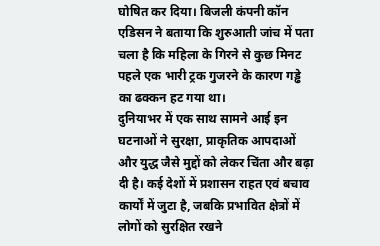घोषित कर दिया। बिजली कंपनी कॉन एडिसन ने बताया कि शुरुआती जांच में पता चला है कि महिला के गिरने से कुछ मिनट पहले एक भारी ट्रक गुजरने के कारण गड्ढे का ढक्कन हट गया था।
दुनियाभर में एक साथ सामने आई इन घटनाओं ने सुरक्षा, प्राकृतिक आपदाओं और युद्ध जैसे मुद्दों को लेकर चिंता और बढ़ा दी है। कई देशों में प्रशासन राहत एवं बचाव कार्यों में जुटा है, जबकि प्रभावित क्षेत्रों में लोगों को सुरक्षित रखने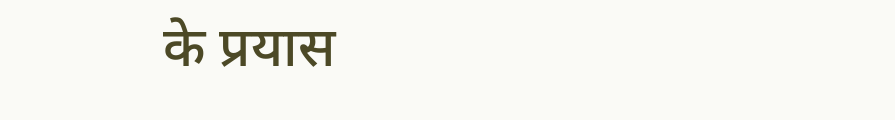के प्रयास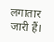लगातार जारी हैं।